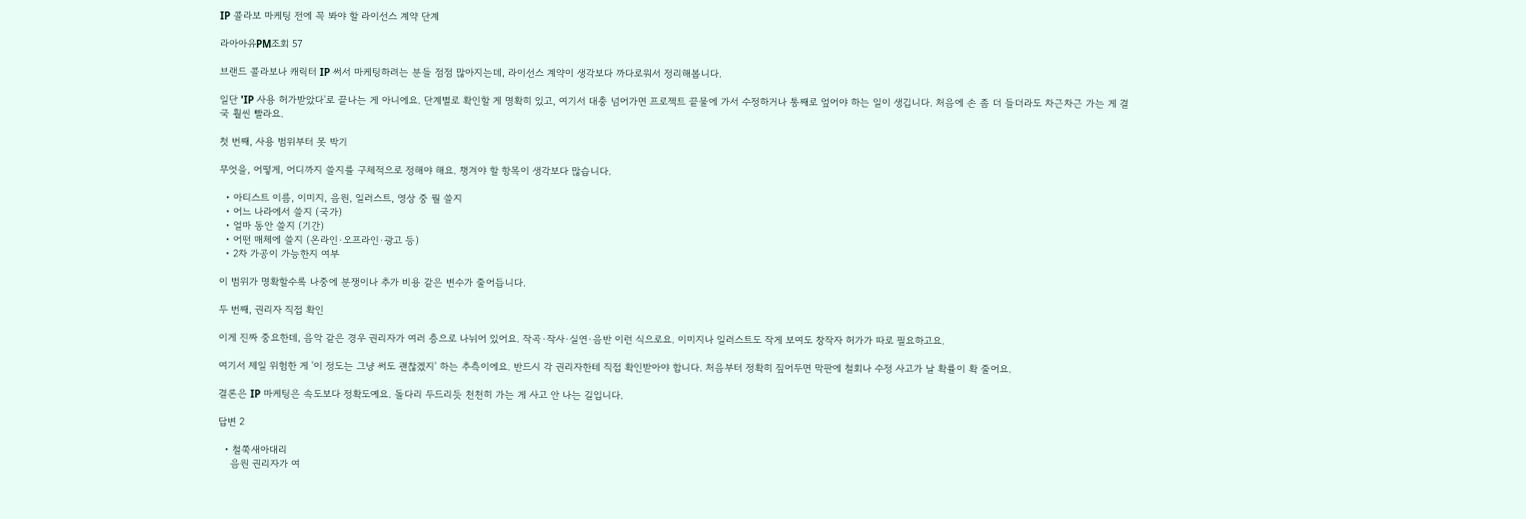IP 콜라보 마케팅 전에 꼭 봐야 할 라이선스 계약 단계

라아아유PM조회 57

브랜드 콜라보나 캐릭터 IP 써서 마케팅하려는 분들 점점 많아지는데, 라이선스 계약이 생각보다 까다로워서 정리해봅니다.

일단 'IP 사용 허가받았다'로 끝나는 게 아니에요. 단계별로 확인할 게 명확히 있고, 여기서 대충 넘어가면 프로젝트 끝물에 가서 수정하거나 통째로 엎어야 하는 일이 생깁니다. 처음에 손 좀 더 들더라도 차근차근 가는 게 결국 훨씬 빨라요.

첫 번째, 사용 범위부터 못 박기

무엇을, 어떻게, 어디까지 쓸지를 구체적으로 정해야 해요. 챙겨야 할 항목이 생각보다 많습니다.

  • 아티스트 이름, 이미지, 음원, 일러스트, 영상 중 뭘 쓸지
  • 어느 나라에서 쓸지 (국가)
  • 얼마 동안 쓸지 (기간)
  • 어떤 매체에 쓸지 (온라인·오프라인·광고 등)
  • 2차 가공이 가능한지 여부

이 범위가 명확할수록 나중에 분쟁이나 추가 비용 같은 변수가 줄어듭니다.

두 번째, 권리자 직접 확인

이게 진짜 중요한데, 음악 같은 경우 권리자가 여러 층으로 나뉘어 있어요. 작곡·작사·실연·음반 이런 식으로요. 이미지나 일러스트도 작게 보여도 창작자 허가가 따로 필요하고요.

여기서 제일 위험한 게 '이 정도는 그냥 써도 괜찮겠지' 하는 추측이에요. 반드시 각 권리자한테 직접 확인받아야 합니다. 처음부터 정확히 짚어두면 막판에 철회나 수정 사고가 날 확률이 확 줄어요.

결론은 IP 마케팅은 속도보다 정확도예요. 돌다리 두드리듯 천천히 가는 게 사고 안 나는 길입니다.

답변 2

  • 철쭉새아대리
    음원 권리자가 여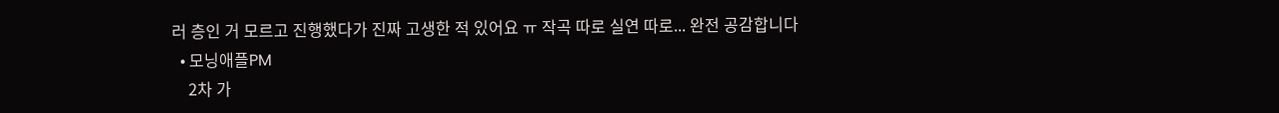러 층인 거 모르고 진행했다가 진짜 고생한 적 있어요 ㅠ 작곡 따로 실연 따로... 완전 공감합니다
  • 모닝애플PM
    2차 가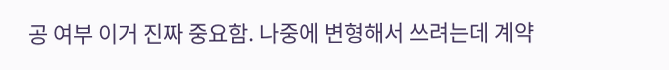공 여부 이거 진짜 중요함. 나중에 변형해서 쓰려는데 계약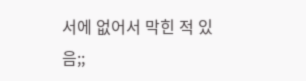서에 없어서 막힌 적 있음;;